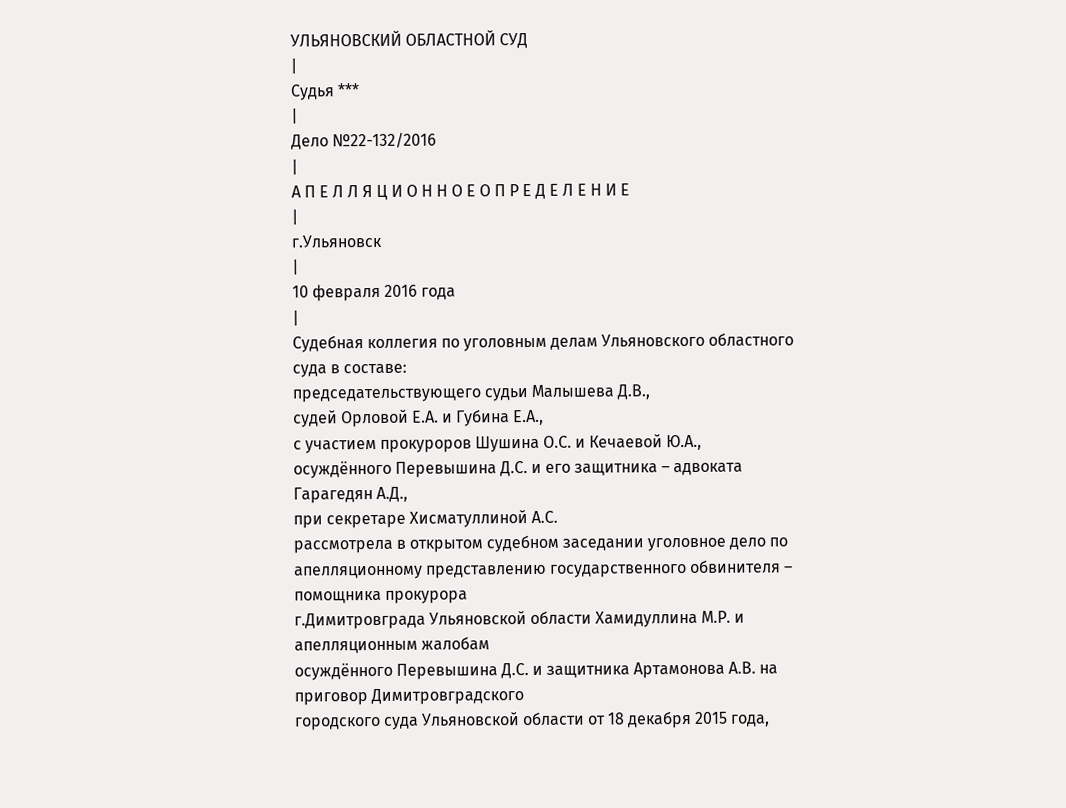УЛЬЯНОВСКИЙ ОБЛАСТНОЙ СУД
|
Судья ***
|
Дело №22-132/2016
|
А П Е Л Л Я Ц И О Н Н О Е О П Р Е Д Е Л Е Н И Е
|
г.Ульяновск
|
10 февраля 2016 года
|
Судебная коллегия по уголовным делам Ульяновского областного
суда в составе:
председательствующего судьи Малышева Д.В.,
судей Орловой Е.А. и Губина Е.А.,
с участием прокуроров Шушина О.С. и Кечаевой Ю.А.,
осуждённого Перевышина Д.С. и его защитника – адвоката
Гарагедян А.Д.,
при секретаре Хисматуллиной А.С.
рассмотрела в открытом судебном заседании уголовное дело по
апелляционному представлению государственного обвинителя – помощника прокурора
г.Димитровграда Ульяновской области Хамидуллина М.Р. и апелляционным жалобам
осуждённого Перевышина Д.С. и защитника Артамонова А.В. на приговор Димитровградского
городского суда Ульяновской области от 18 декабря 2015 года,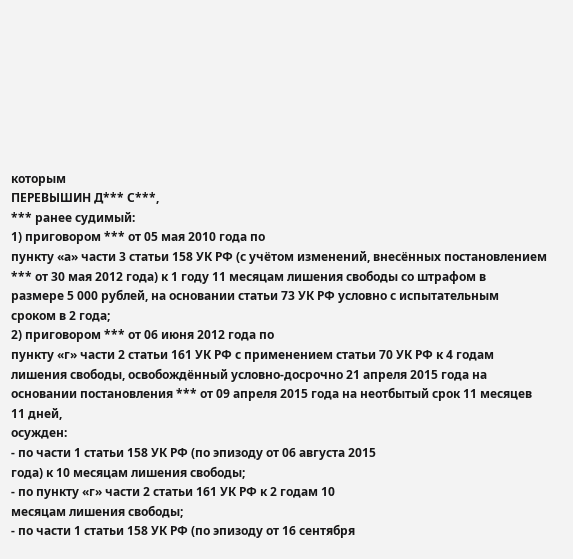которым
ПЕРЕВЫШИН Д*** С***,
*** ранее судимый:
1) приговором *** от 05 мая 2010 года по
пункту «а» части 3 статьи 158 УК РФ (с учётом изменений, внесённых постановлением
*** от 30 мая 2012 года) к 1 году 11 месяцам лишения свободы со штрафом в
размере 5 000 рублей, на основании статьи 73 УК РФ условно с испытательным
сроком в 2 года;
2) приговором *** от 06 июня 2012 года по
пункту «г» части 2 статьи 161 УК РФ с применением статьи 70 УК РФ к 4 годам
лишения свободы, освобождённый условно-досрочно 21 апреля 2015 года на
основании постановления *** от 09 апреля 2015 года на неотбытый срок 11 месяцев
11 дней,
осужден:
- по части 1 статьи 158 УК РФ (по эпизоду от 06 августа 2015
года) к 10 месяцам лишения свободы;
- по пункту «г» части 2 статьи 161 УК РФ к 2 годам 10
месяцам лишения свободы;
- по части 1 статьи 158 УК РФ (по эпизоду от 16 сентября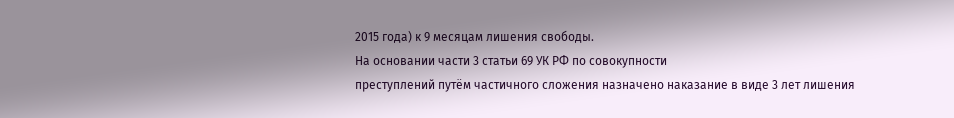2015 года) к 9 месяцам лишения свободы.
На основании части 3 статьи 69 УК РФ по совокупности
преступлений путём частичного сложения назначено наказание в виде 3 лет лишения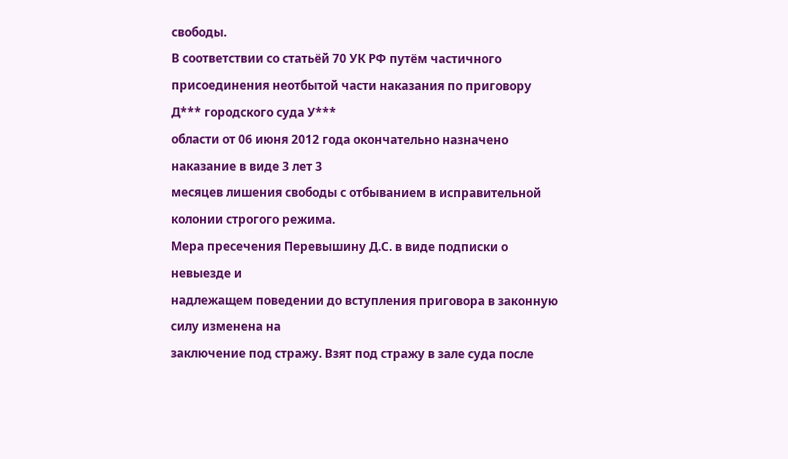свободы.
В соответствии со статьёй 70 УК РФ путём частичного
присоединения неотбытой части наказания по приговору Д*** городского суда У***
области от 06 июня 2012 года окончательно назначено наказание в виде 3 лет 3
месяцев лишения свободы с отбыванием в исправительной колонии строгого режима.
Мера пресечения Перевышину Д.С. в виде подписки о невыезде и
надлежащем поведении до вступления приговора в законную силу изменена на
заключение под стражу. Взят под стражу в зале суда после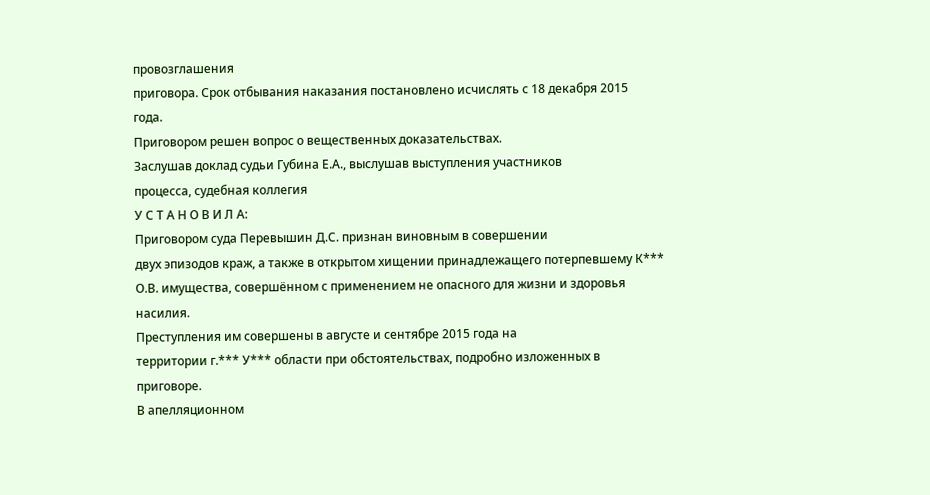провозглашения
приговора. Срок отбывания наказания постановлено исчислять с 18 декабря 2015
года.
Приговором решен вопрос о вещественных доказательствах.
Заслушав доклад судьи Губина Е.А., выслушав выступления участников
процесса, судебная коллегия
У С Т А Н О В И Л А:
Приговором суда Перевышин Д.С. признан виновным в совершении
двух эпизодов краж, а также в открытом хищении принадлежащего потерпевшему К***
О.В. имущества, совершённом с применением не опасного для жизни и здоровья
насилия.
Преступления им совершены в августе и сентябре 2015 года на
территории г.*** У*** области при обстоятельствах, подробно изложенных в
приговоре.
В апелляционном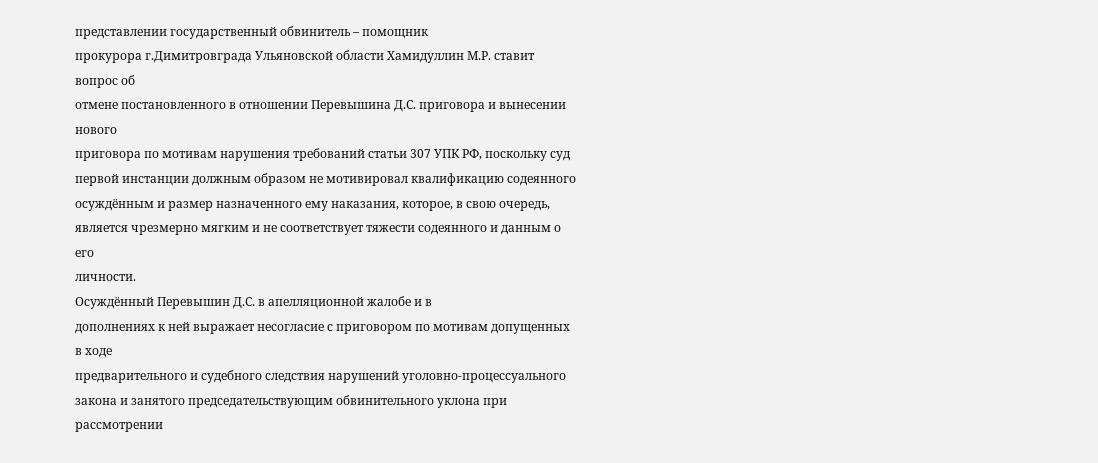представлении государственный обвинитель – помощник
прокурора г.Димитровграда Ульяновской области Хамидуллин М.Р. ставит вопрос об
отмене постановленного в отношении Перевышина Д.С. приговора и вынесении нового
приговора по мотивам нарушения требований статьи 307 УПК РФ, поскольку суд
первой инстанции должным образом не мотивировал квалификацию содеянного
осуждённым и размер назначенного ему наказания, которое, в свою очередь,
является чрезмерно мягким и не соответствует тяжести содеянного и данным о его
личности.
Осуждённый Перевышин Д.С. в апелляционной жалобе и в
дополнениях к ней выражает несогласие с приговором по мотивам допущенных в ходе
предварительного и судебного следствия нарушений уголовно-процессуального
закона и занятого председательствующим обвинительного уклона при рассмотрении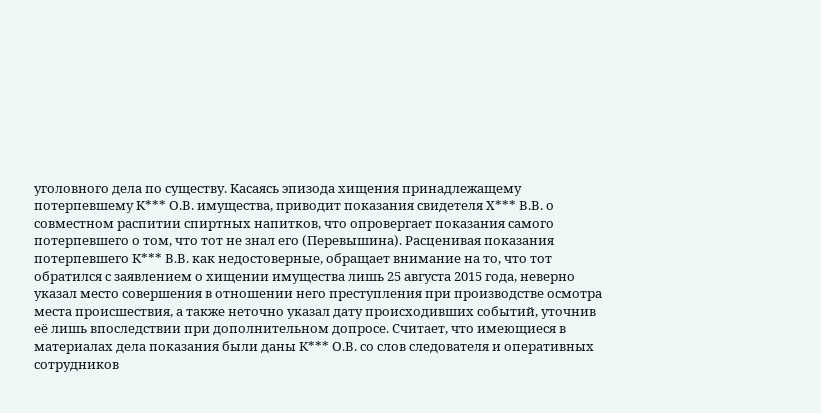уголовного дела по существу. Касаясь эпизода хищения принадлежащему
потерпевшему К*** О.В. имущества, приводит показания свидетеля Х*** В.В. о
совместном распитии спиртных напитков, что опровергает показания самого
потерпевшего о том, что тот не знал его (Перевышина). Расценивая показания
потерпевшего К*** В.В. как недостоверные, обращает внимание на то, что тот
обратился с заявлением о хищении имущества лишь 25 августа 2015 года, неверно
указал место совершения в отношении него преступления при производстве осмотра
места происшествия, а также неточно указал дату происходивших событий, уточнив
её лишь впоследствии при дополнительном допросе. Считает, что имеющиеся в
материалах дела показания были даны К*** О.В. со слов следователя и оперативных
сотрудников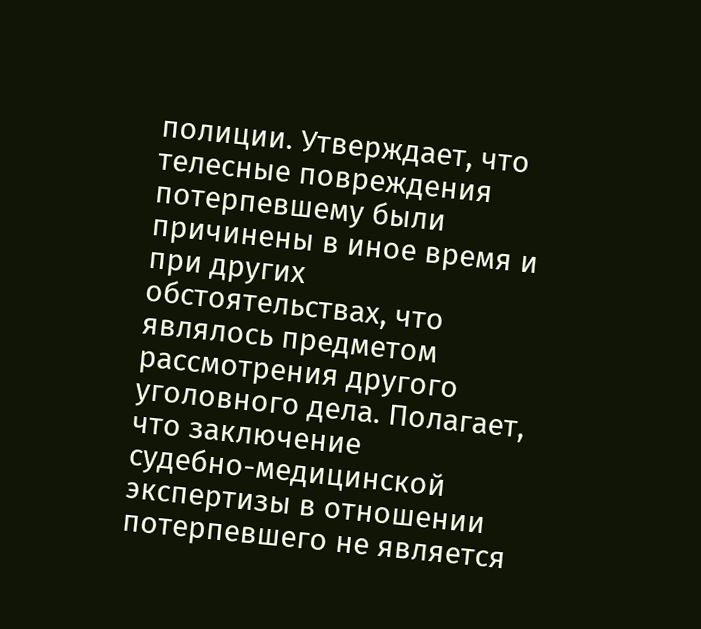полиции. Утверждает, что телесные повреждения потерпевшему были
причинены в иное время и при других обстоятельствах, что являлось предметом
рассмотрения другого уголовного дела. Полагает, что заключение
судебно-медицинской экспертизы в отношении потерпевшего не является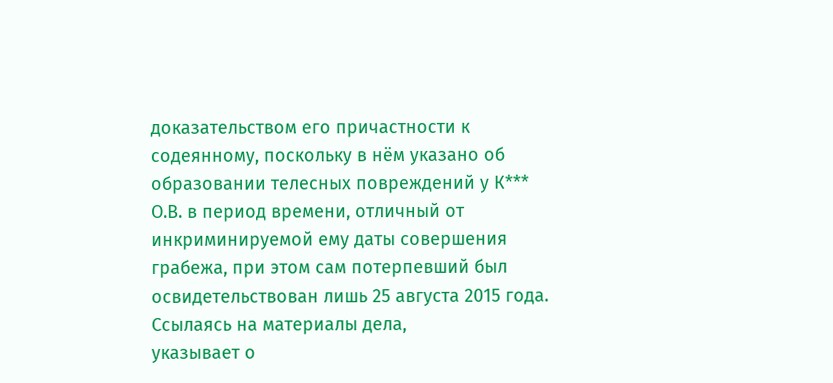доказательством его причастности к содеянному, поскольку в нём указано об
образовании телесных повреждений у К*** О.В. в период времени, отличный от
инкриминируемой ему даты совершения грабежа, при этом сам потерпевший был
освидетельствован лишь 25 августа 2015 года. Ссылаясь на материалы дела,
указывает о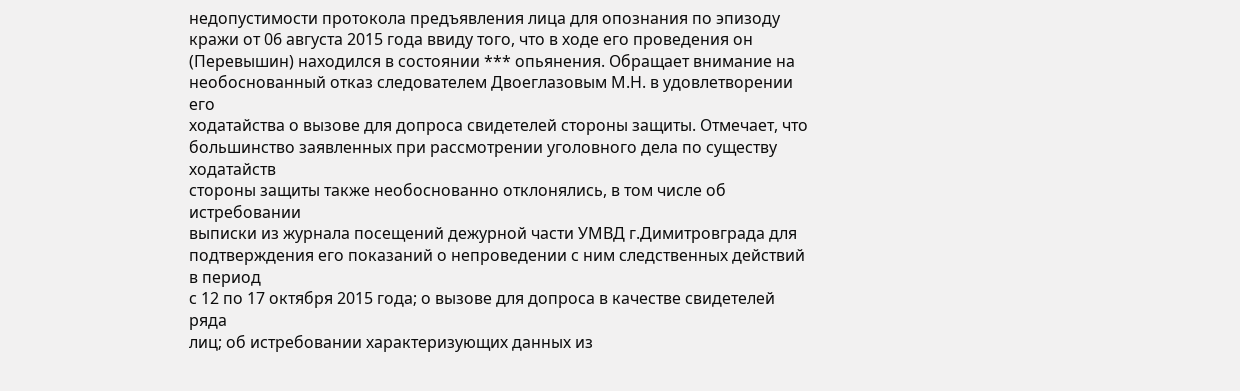недопустимости протокола предъявления лица для опознания по эпизоду
кражи от 06 августа 2015 года ввиду того, что в ходе его проведения он
(Перевышин) находился в состоянии *** опьянения. Обращает внимание на
необоснованный отказ следователем Двоеглазовым М.Н. в удовлетворении его
ходатайства о вызове для допроса свидетелей стороны защиты. Отмечает, что
большинство заявленных при рассмотрении уголовного дела по существу ходатайств
стороны защиты также необоснованно отклонялись, в том числе об истребовании
выписки из журнала посещений дежурной части УМВД г.Димитровграда для
подтверждения его показаний о непроведении с ним следственных действий в период
с 12 по 17 октября 2015 года; о вызове для допроса в качестве свидетелей ряда
лиц; об истребовании характеризующих данных из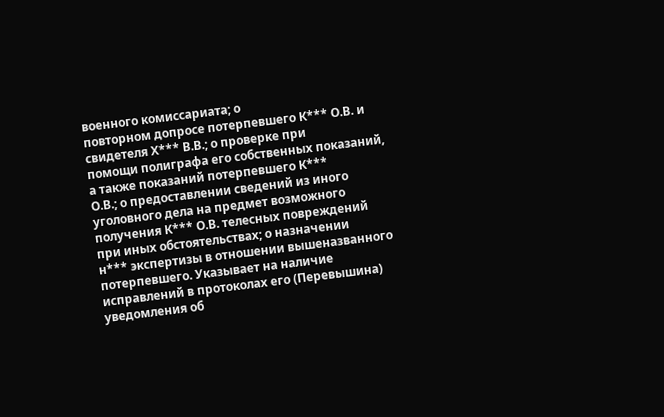военного комиссариата; о
повторном допросе потерпевшего К*** О.В. и свидетеля Х*** В.В.; о проверке при
помощи полиграфа его собственных показаний, а также показаний потерпевшего К***
О.В.; о предоставлении сведений из иного уголовного дела на предмет возможного
получения К*** О.В. телесных повреждений при иных обстоятельствах; о назначении
н*** экспертизы в отношении вышеназванного потерпевшего. Указывает на наличие
исправлений в протоколах его (Перевышина) уведомления об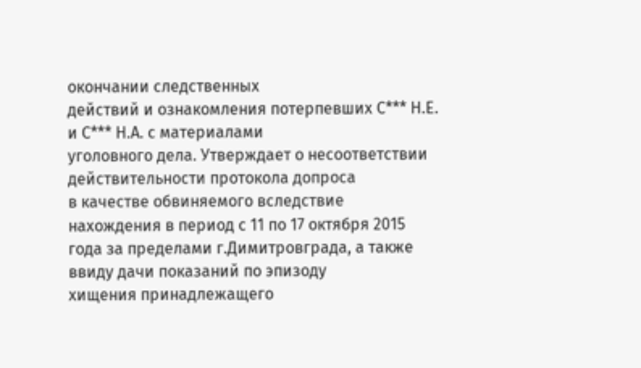окончании следственных
действий и ознакомления потерпевших С*** Н.Е. и С*** Н.А. с материалами
уголовного дела. Утверждает о несоответствии действительности протокола допроса
в качестве обвиняемого вследствие нахождения в период с 11 по 17 октября 2015
года за пределами г.Димитровграда, а также ввиду дачи показаний по эпизоду
хищения принадлежащего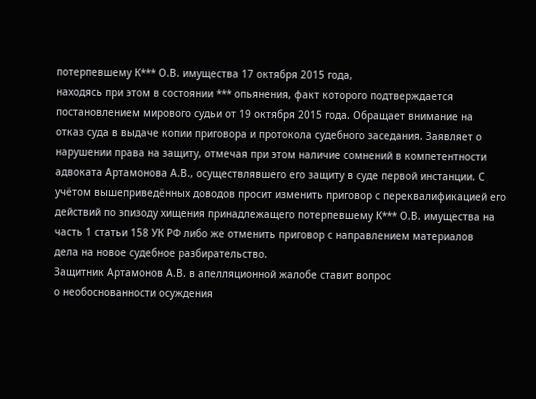потерпевшему К*** О.В. имущества 17 октября 2015 года,
находясь при этом в состоянии *** опьянения, факт которого подтверждается
постановлением мирового судьи от 19 октября 2015 года. Обращает внимание на
отказ суда в выдаче копии приговора и протокола судебного заседания. Заявляет о
нарушении права на защиту, отмечая при этом наличие сомнений в компетентности
адвоката Артамонова А.В., осуществлявшего его защиту в суде первой инстанции. С
учётом вышеприведённых доводов просит изменить приговор с переквалификацией его
действий по эпизоду хищения принадлежащего потерпевшему К*** О.В. имущества на
часть 1 статьи 158 УК РФ либо же отменить приговор с направлением материалов
дела на новое судебное разбирательство.
Защитник Артамонов А.В. в апелляционной жалобе ставит вопрос
о необоснованности осуждения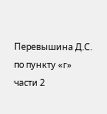Перевышина Д.С. по пункту «г» части 2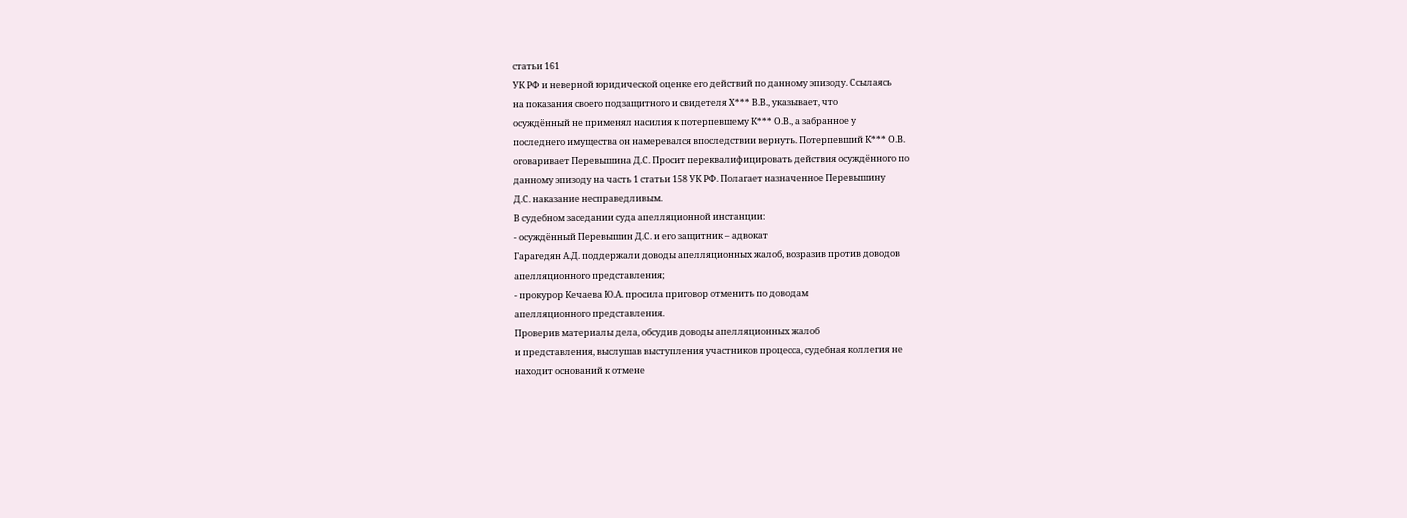статьи 161
УК РФ и неверной юридической оценке его действий по данному эпизоду. Ссылаясь
на показания своего подзащитного и свидетеля Х*** В.В., указывает, что
осуждённый не применял насилия к потерпевшему К*** О.В., а забранное у
последнего имущества он намеревался впоследствии вернуть. Потерпевший К*** О.В.
оговаривает Перевышина Д.С. Просит переквалифицировать действия осуждённого по
данному эпизоду на часть 1 статьи 158 УК РФ. Полагает назначенное Перевышину
Д.С. наказание несправедливым.
В судебном заседании суда апелляционной инстанции:
- осуждённый Перевышин Д.С. и его защитник – адвокат
Гарагедян А.Д. поддержали доводы апелляционных жалоб, возразив против доводов
апелляционного представления;
- прокурор Кечаева Ю.А. просила приговор отменить по доводам
апелляционного представления.
Проверив материалы дела, обсудив доводы апелляционных жалоб
и представления, выслушав выступления участников процесса, судебная коллегия не
находит оснований к отмене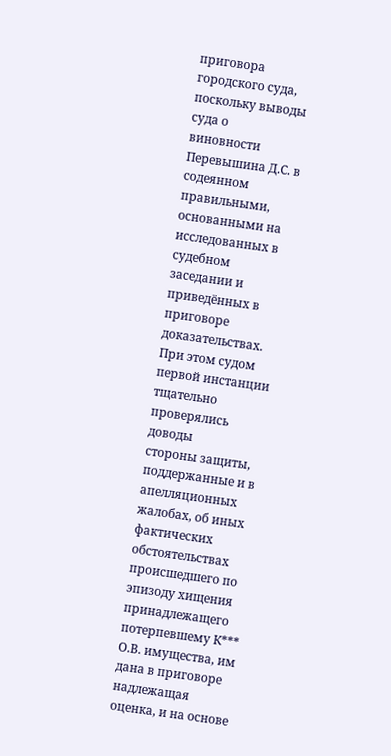приговора городского суда, поскольку выводы суда о
виновности Перевышина Д.С. в содеянном правильными, основанными на
исследованных в судебном заседании и приведённых в приговоре доказательствах.
При этом судом первой инстанции тщательно проверялись доводы
стороны защиты, поддержанные и в апелляционных жалобах, об иных фактических
обстоятельствах происшедшего по эпизоду хищения принадлежащего потерпевшему К***
О.В. имущества, им дана в приговоре надлежащая оценка, и на основе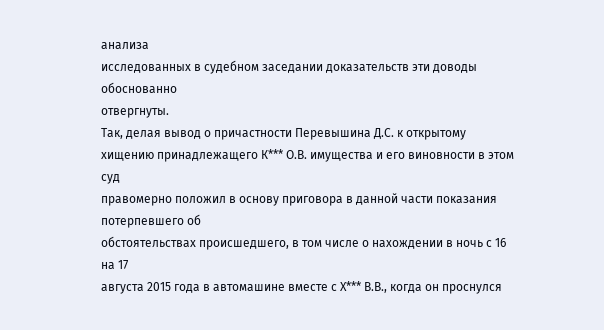анализа
исследованных в судебном заседании доказательств эти доводы обоснованно
отвергнуты.
Так, делая вывод о причастности Перевышина Д.С. к открытому
хищению принадлежащего К*** О.В. имущества и его виновности в этом суд
правомерно положил в основу приговора в данной части показания потерпевшего об
обстоятельствах происшедшего, в том числе о нахождении в ночь с 16 на 17
августа 2015 года в автомашине вместе с Х*** В.В., когда он проснулся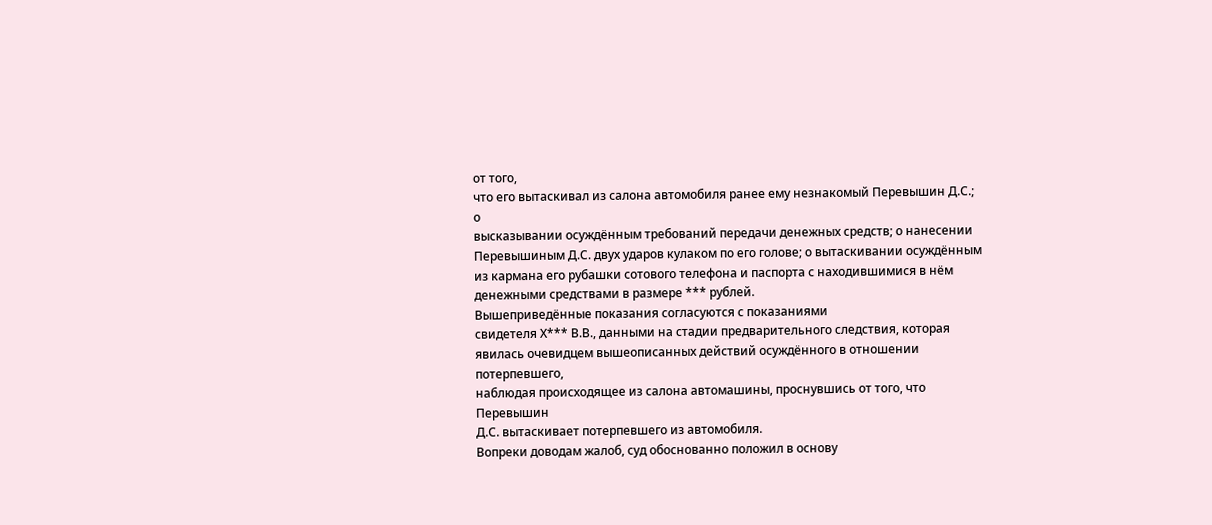от того,
что его вытаскивал из салона автомобиля ранее ему незнакомый Перевышин Д.С.; о
высказывании осуждённым требований передачи денежных средств; о нанесении
Перевышиным Д.С. двух ударов кулаком по его голове; о вытаскивании осуждённым
из кармана его рубашки сотового телефона и паспорта с находившимися в нём
денежными средствами в размере *** рублей.
Вышеприведённые показания согласуются с показаниями
свидетеля Х*** В.В., данными на стадии предварительного следствия, которая
явилась очевидцем вышеописанных действий осуждённого в отношении потерпевшего,
наблюдая происходящее из салона автомашины, проснувшись от того, что Перевышин
Д.С. вытаскивает потерпевшего из автомобиля.
Вопреки доводам жалоб, суд обоснованно положил в основу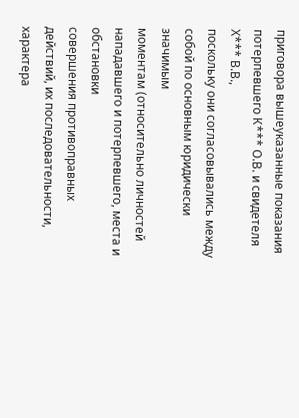приговора вышеуказанные показания потерпевшего К*** О.В. и свидетеля Х*** В.В.,
поскольку они согласовывались между собой по основным юридически значимым
моментам (относительно личностей нападавшего и потерпевшего, места и обстановки
совершения противоправных действий, их последовательности, характера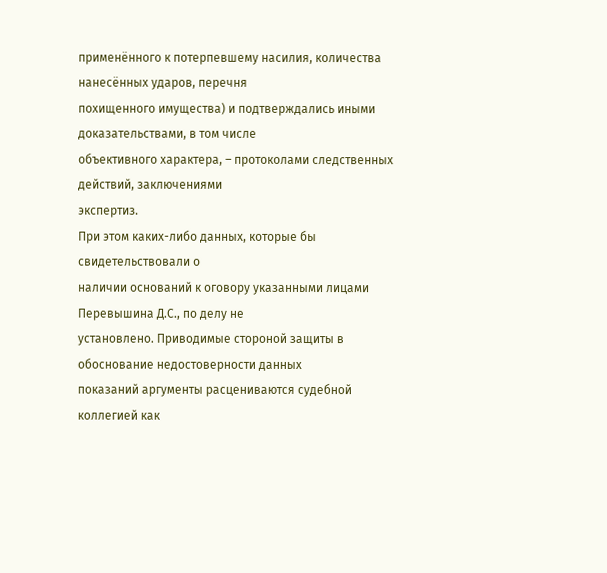применённого к потерпевшему насилия, количества нанесённых ударов, перечня
похищенного имущества) и подтверждались иными доказательствами, в том числе
объективного характера, – протоколами следственных действий, заключениями
экспертиз.
При этом каких-либо данных, которые бы свидетельствовали о
наличии оснований к оговору указанными лицами Перевышина Д.С., по делу не
установлено. Приводимые стороной защиты в обоснование недостоверности данных
показаний аргументы расцениваются судебной коллегией как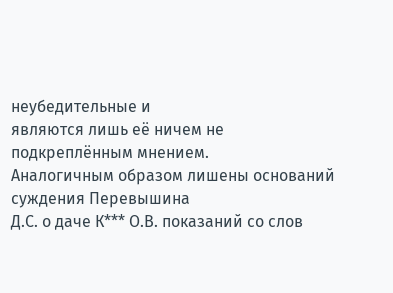неубедительные и
являются лишь её ничем не подкреплённым мнением.
Аналогичным образом лишены оснований суждения Перевышина
Д.С. о даче К*** О.В. показаний со слов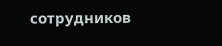сотрудников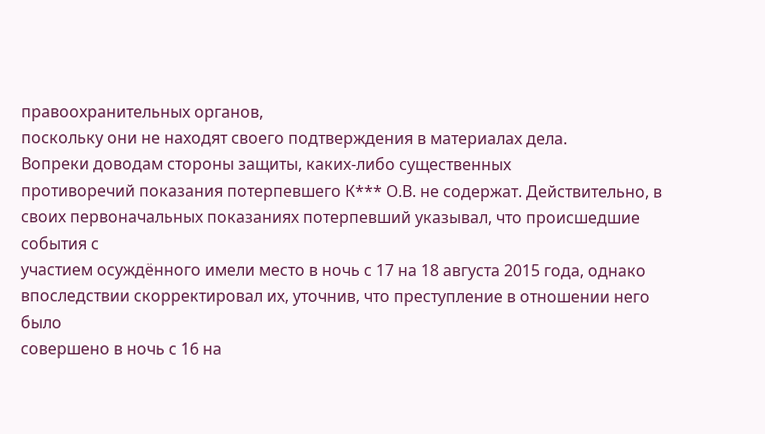правоохранительных органов,
поскольку они не находят своего подтверждения в материалах дела.
Вопреки доводам стороны защиты, каких-либо существенных
противоречий показания потерпевшего К*** О.В. не содержат. Действительно, в
своих первоначальных показаниях потерпевший указывал, что происшедшие события с
участием осуждённого имели место в ночь с 17 на 18 августа 2015 года, однако
впоследствии скорректировал их, уточнив, что преступление в отношении него было
совершено в ночь с 16 на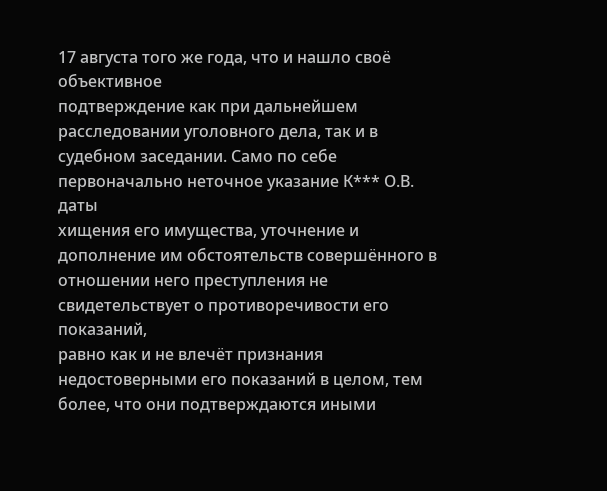17 августа того же года, что и нашло своё объективное
подтверждение как при дальнейшем расследовании уголовного дела, так и в
судебном заседании. Само по себе первоначально неточное указание К*** О.В. даты
хищения его имущества, уточнение и дополнение им обстоятельств совершённого в
отношении него преступления не свидетельствует о противоречивости его показаний,
равно как и не влечёт признания недостоверными его показаний в целом, тем
более, что они подтверждаются иными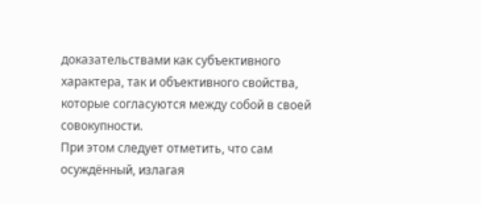доказательствами как субъективного
характера, так и объективного свойства, которые согласуются между собой в своей
совокупности.
При этом следует отметить, что сам осуждённый, излагая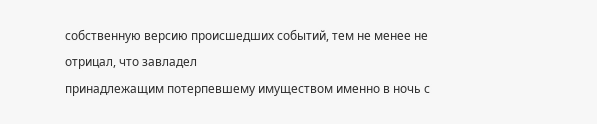собственную версию происшедших событий, тем не менее не отрицал, что завладел
принадлежащим потерпевшему имуществом именно в ночь с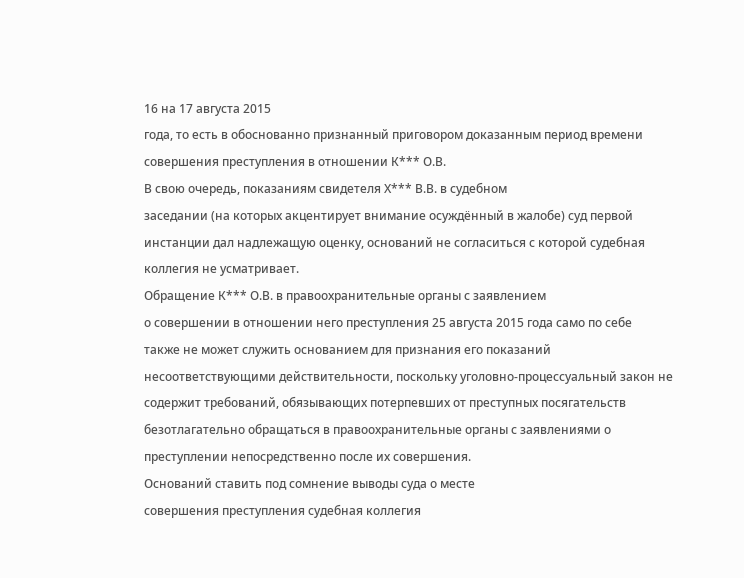16 на 17 августа 2015
года, то есть в обоснованно признанный приговором доказанным период времени
совершения преступления в отношении К*** О.В.
В свою очередь, показаниям свидетеля Х*** В.В. в судебном
заседании (на которых акцентирует внимание осуждённый в жалобе) суд первой
инстанции дал надлежащую оценку, оснований не согласиться с которой судебная
коллегия не усматривает.
Обращение К*** О.В. в правоохранительные органы с заявлением
о совершении в отношении него преступления 25 августа 2015 года само по себе
также не может служить основанием для признания его показаний
несоответствующими действительности, поскольку уголовно-процессуальный закон не
содержит требований, обязывающих потерпевших от преступных посягательств
безотлагательно обращаться в правоохранительные органы с заявлениями о
преступлении непосредственно после их совершения.
Оснований ставить под сомнение выводы суда о месте
совершения преступления судебная коллегия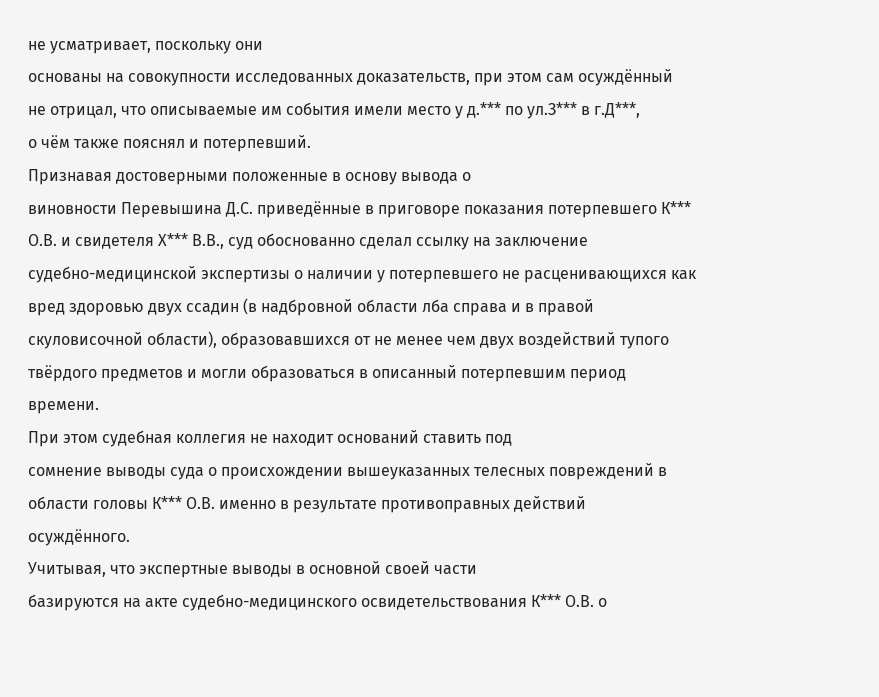не усматривает, поскольку они
основаны на совокупности исследованных доказательств, при этом сам осуждённый
не отрицал, что описываемые им события имели место у д.*** по ул.З*** в г.Д***,
о чём также пояснял и потерпевший.
Признавая достоверными положенные в основу вывода о
виновности Перевышина Д.С. приведённые в приговоре показания потерпевшего К***
О.В. и свидетеля Х*** В.В., суд обоснованно сделал ссылку на заключение
судебно-медицинской экспертизы о наличии у потерпевшего не расценивающихся как
вред здоровью двух ссадин (в надбровной области лба справа и в правой
скуловисочной области), образовавшихся от не менее чем двух воздействий тупого
твёрдого предметов и могли образоваться в описанный потерпевшим период времени.
При этом судебная коллегия не находит оснований ставить под
сомнение выводы суда о происхождении вышеуказанных телесных повреждений в
области головы К*** О.В. именно в результате противоправных действий
осуждённого.
Учитывая, что экспертные выводы в основной своей части
базируются на акте судебно-медицинского освидетельствования К*** О.В. о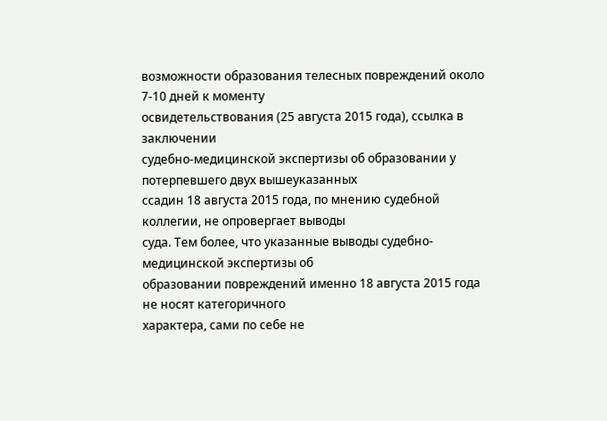возможности образования телесных повреждений около 7-10 дней к моменту
освидетельствования (25 августа 2015 года), ссылка в заключении
судебно-медицинской экспертизы об образовании у потерпевшего двух вышеуказанных
ссадин 18 августа 2015 года, по мнению судебной коллегии, не опровергает выводы
суда. Тем более, что указанные выводы судебно-медицинской экспертизы об
образовании повреждений именно 18 августа 2015 года не носят категоричного
характера, сами по себе не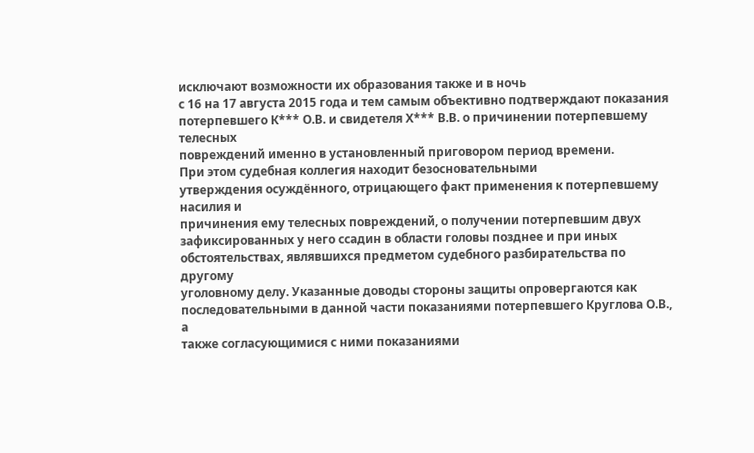исключают возможности их образования также и в ночь
с 16 на 17 августа 2015 года и тем самым объективно подтверждают показания
потерпевшего К*** О.В. и свидетеля Х*** В.В. о причинении потерпевшему телесных
повреждений именно в установленный приговором период времени.
При этом судебная коллегия находит безосновательными
утверждения осуждённого, отрицающего факт применения к потерпевшему насилия и
причинения ему телесных повреждений, о получении потерпевшим двух
зафиксированных у него ссадин в области головы позднее и при иных
обстоятельствах, являвшихся предметом судебного разбирательства по другому
уголовному делу. Указанные доводы стороны защиты опровергаются как
последовательными в данной части показаниями потерпевшего Круглова О.В., а
также согласующимися с ними показаниями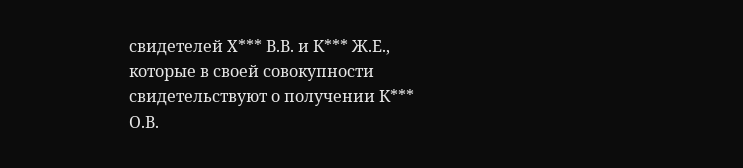свидетелей Х*** В.В. и К*** Ж.Е.,
которые в своей совокупности свидетельствуют о получении К*** О.В.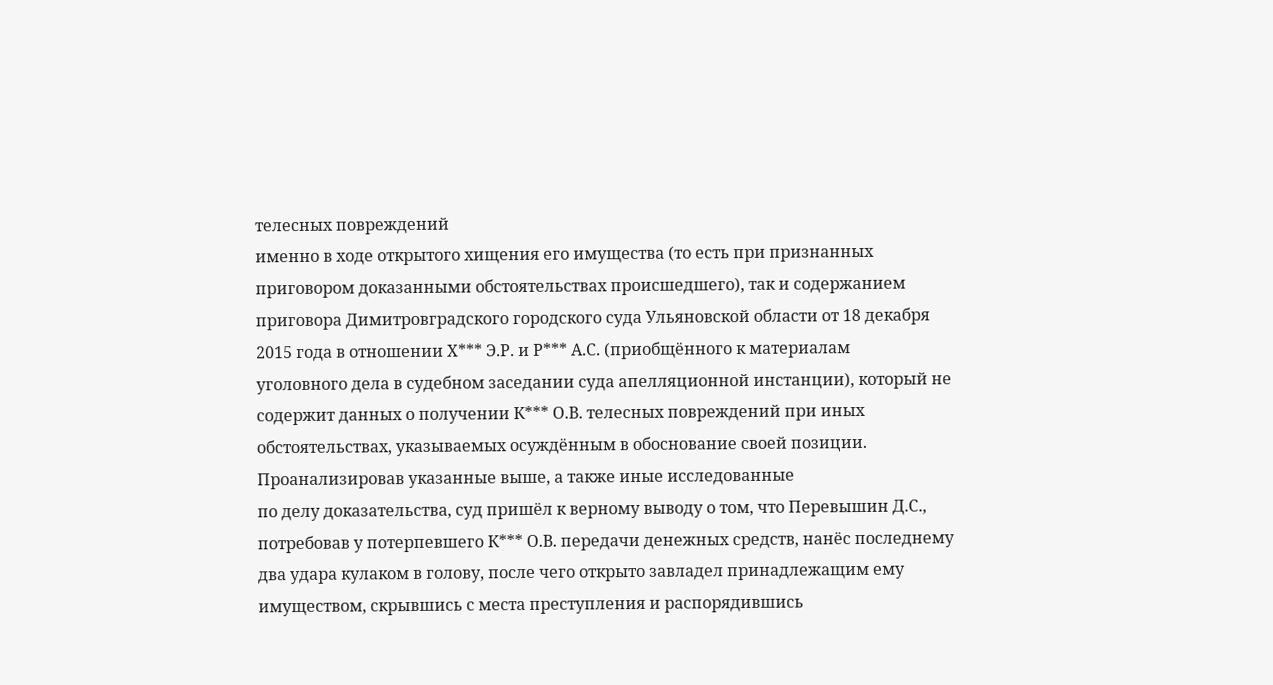телесных повреждений
именно в ходе открытого хищения его имущества (то есть при признанных
приговором доказанными обстоятельствах происшедшего), так и содержанием
приговора Димитровградского городского суда Ульяновской области от 18 декабря
2015 года в отношении Х*** Э.Р. и Р*** А.С. (приобщённого к материалам
уголовного дела в судебном заседании суда апелляционной инстанции), который не
содержит данных о получении К*** О.В. телесных повреждений при иных
обстоятельствах, указываемых осуждённым в обоснование своей позиции.
Проанализировав указанные выше, а также иные исследованные
по делу доказательства, суд пришёл к верному выводу о том, что Перевышин Д.С.,
потребовав у потерпевшего К*** О.В. передачи денежных средств, нанёс последнему
два удара кулаком в голову, после чего открыто завладел принадлежащим ему
имуществом, скрывшись с места преступления и распорядившись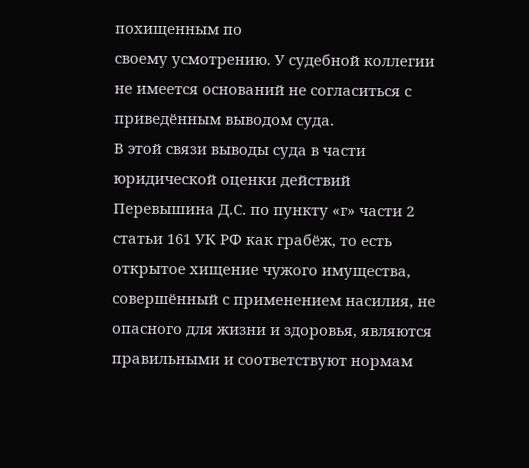похищенным по
своему усмотрению. У судебной коллегии не имеется оснований не согласиться с
приведённым выводом суда.
В этой связи выводы суда в части юридической оценки действий
Перевышина Д.С. по пункту «г» части 2 статьи 161 УК РФ как грабёж, то есть
открытое хищение чужого имущества, совершённый с применением насилия, не
опасного для жизни и здоровья, являются правильными и соответствуют нормам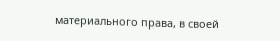материального права, в своей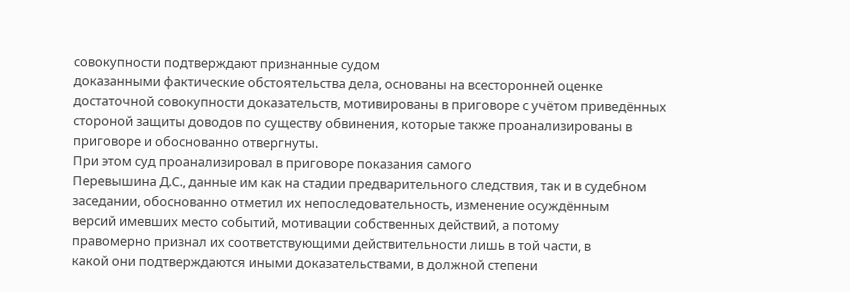совокупности подтверждают признанные судом
доказанными фактические обстоятельства дела, основаны на всесторонней оценке
достаточной совокупности доказательств, мотивированы в приговоре с учётом приведённых
стороной защиты доводов по существу обвинения, которые также проанализированы в
приговоре и обоснованно отвергнуты.
При этом суд проанализировал в приговоре показания самого
Перевышина Д.С., данные им как на стадии предварительного следствия, так и в судебном
заседании, обоснованно отметил их непоследовательность, изменение осуждённым
версий имевших место событий, мотивации собственных действий, а потому
правомерно признал их соответствующими действительности лишь в той части, в
какой они подтверждаются иными доказательствами, в должной степени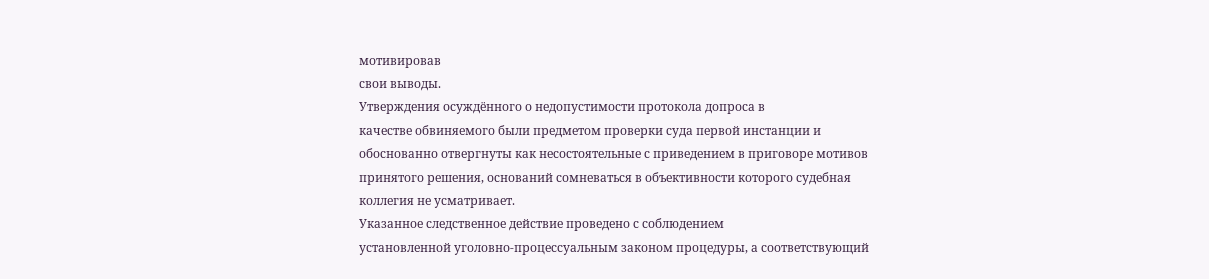мотивировав
свои выводы.
Утверждения осуждённого о недопустимости протокола допроса в
качестве обвиняемого были предметом проверки суда первой инстанции и
обоснованно отвергнуты как несостоятельные с приведением в приговоре мотивов
принятого решения, оснований сомневаться в объективности которого судебная
коллегия не усматривает.
Указанное следственное действие проведено с соблюдением
установленной уголовно-процессуальным законом процедуры, а соответствующий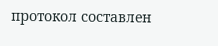протокол составлен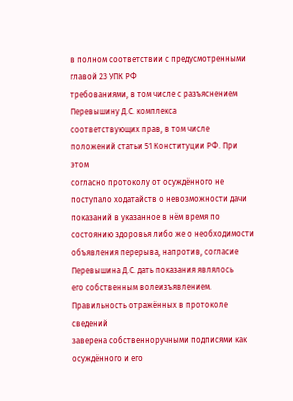в полном соответствии с предусмотренными главой 23 УПК РФ
требованиями, в том числе с разъяснением Перевышину Д.С. комплекса
соответствующих прав, в том числе положений статьи 51 Конституции РФ. При этом
согласно протоколу от осуждённого не поступало ходатайств о невозможности дачи
показаний в указанное в нём время по состоянию здоровья либо же о необходимости
объявления перерыва, напротив, согласие Перевышина Д.С. дать показания являлось
его собственным волеизъявлением. Правильность отражённых в протоколе сведений
заверена собственноручными подписями как осуждённого и его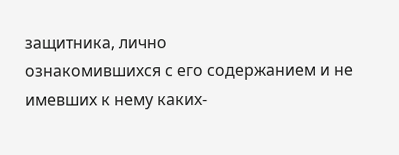защитника, лично
ознакомившихся с его содержанием и не имевших к нему каких-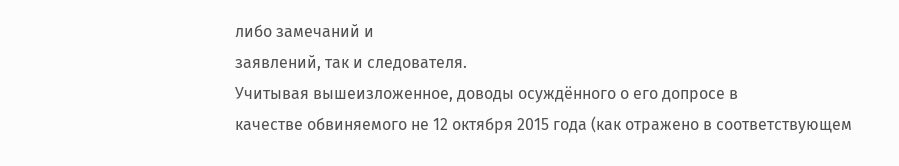либо замечаний и
заявлений, так и следователя.
Учитывая вышеизложенное, доводы осуждённого о его допросе в
качестве обвиняемого не 12 октября 2015 года (как отражено в соответствующем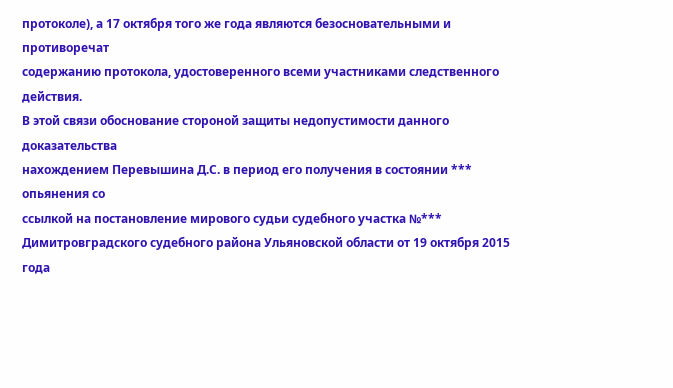протоколе), а 17 октября того же года являются безосновательными и противоречат
содержанию протокола, удостоверенного всеми участниками следственного действия.
В этой связи обоснование стороной защиты недопустимости данного доказательства
нахождением Перевышина Д.С. в период его получения в состоянии *** опьянения со
ссылкой на постановление мирового судьи судебного участка №***
Димитровградского судебного района Ульяновской области от 19 октября 2015 года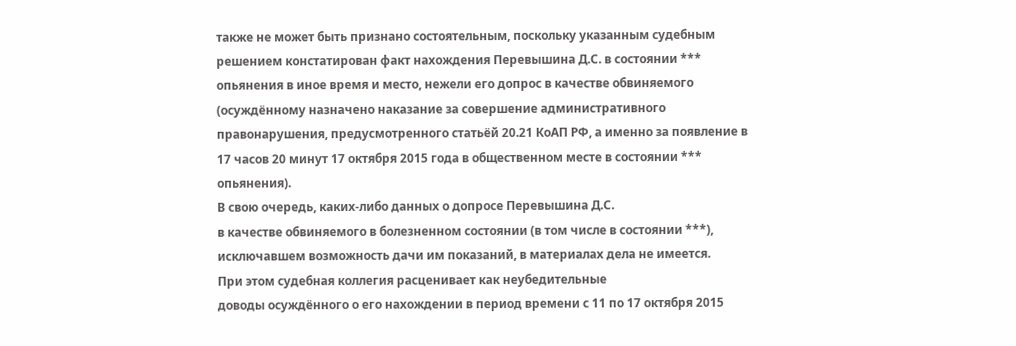также не может быть признано состоятельным, поскольку указанным судебным
решением констатирован факт нахождения Перевышина Д.С. в состоянии ***
опьянения в иное время и место, нежели его допрос в качестве обвиняемого
(осуждённому назначено наказание за совершение административного
правонарушения, предусмотренного статьёй 20.21 КоАП РФ, а именно за появление в
17 часов 20 минут 17 октября 2015 года в общественном месте в состоянии ***
опьянения).
В свою очередь, каких-либо данных о допросе Перевышина Д.С.
в качестве обвиняемого в болезненном состоянии (в том числе в состоянии ***),
исключавшем возможность дачи им показаний, в материалах дела не имеется.
При этом судебная коллегия расценивает как неубедительные
доводы осуждённого о его нахождении в период времени с 11 по 17 октября 2015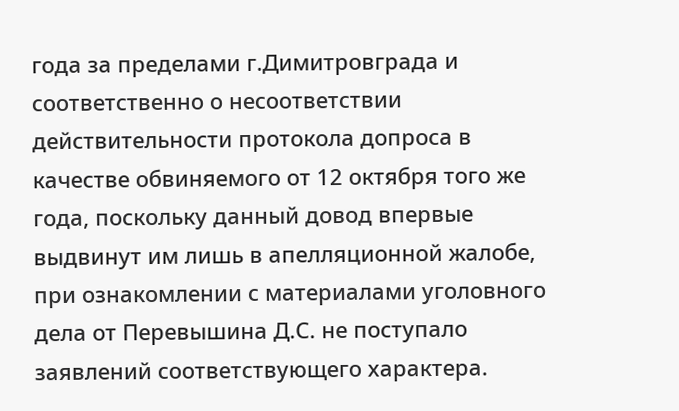года за пределами г.Димитровграда и соответственно о несоответствии
действительности протокола допроса в качестве обвиняемого от 12 октября того же
года, поскольку данный довод впервые выдвинут им лишь в апелляционной жалобе,
при ознакомлении с материалами уголовного дела от Перевышина Д.С. не поступало
заявлений соответствующего характера.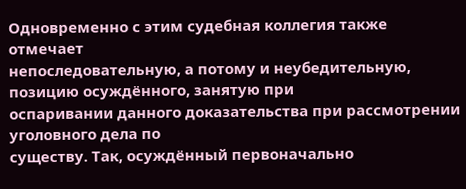Одновременно с этим судебная коллегия также отмечает
непоследовательную, а потому и неубедительную, позицию осуждённого, занятую при
оспаривании данного доказательства при рассмотрении уголовного дела по
существу. Так, осуждённый первоначально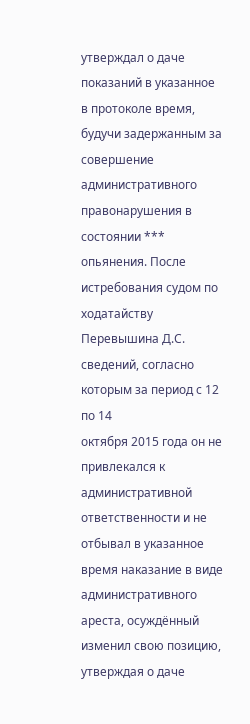утверждал о даче показаний в указанное
в протоколе время, будучи задержанным за совершение административного
правонарушения в состоянии *** опьянения. После истребования судом по
ходатайству Перевышина Д.С. сведений, согласно которым за период с 12 по 14
октября 2015 года он не привлекался к административной ответственности и не
отбывал в указанное время наказание в виде административного ареста, осуждённый
изменил свою позицию, утверждая о даче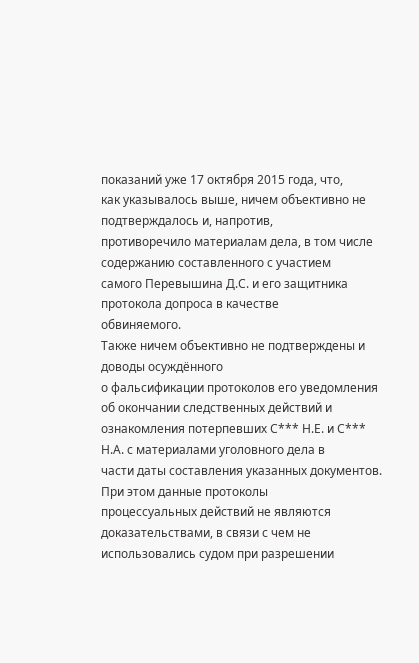показаний уже 17 октября 2015 года, что,
как указывалось выше, ничем объективно не подтверждалось и, напротив,
противоречило материалам дела, в том числе содержанию составленного с участием
самого Перевышина Д.С. и его защитника протокола допроса в качестве
обвиняемого.
Также ничем объективно не подтверждены и доводы осуждённого
о фальсификации протоколов его уведомления об окончании следственных действий и
ознакомления потерпевших С*** Н.Е. и С*** Н.А. с материалами уголовного дела в
части даты составления указанных документов. При этом данные протоколы
процессуальных действий не являются доказательствами, в связи с чем не
использовались судом при разрешении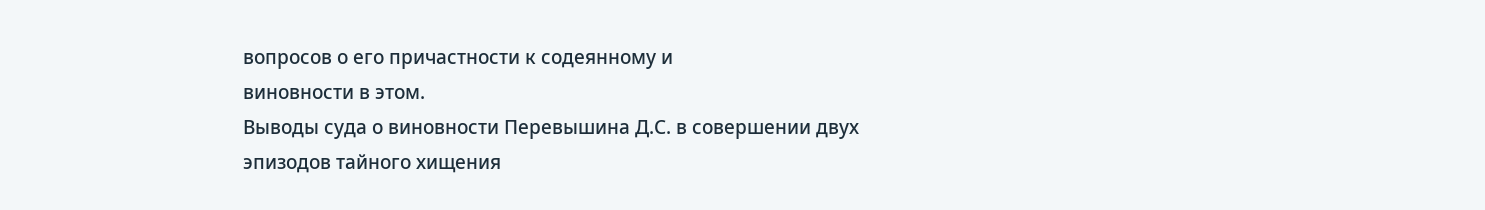вопросов о его причастности к содеянному и
виновности в этом.
Выводы суда о виновности Перевышина Д.С. в совершении двух
эпизодов тайного хищения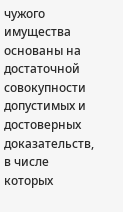чужого имущества основаны на достаточной совокупности
допустимых и достоверных доказательств, в числе которых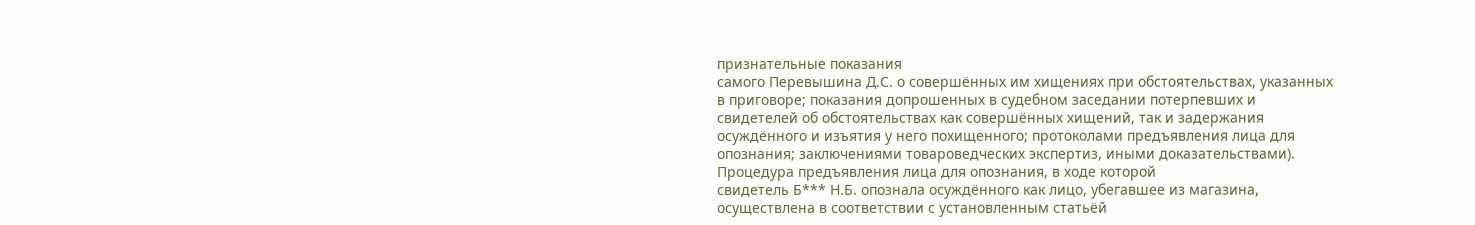признательные показания
самого Перевышина Д.С. о совершённых им хищениях при обстоятельствах, указанных
в приговоре; показания допрошенных в судебном заседании потерпевших и
свидетелей об обстоятельствах как совершённых хищений, так и задержания
осуждённого и изъятия у него похищенного; протоколами предъявления лица для
опознания; заключениями товароведческих экспертиз, иными доказательствами).
Процедура предъявления лица для опознания, в ходе которой
свидетель Б*** Н.Б. опознала осуждённого как лицо, убегавшее из магазина,
осуществлена в соответствии с установленным статьёй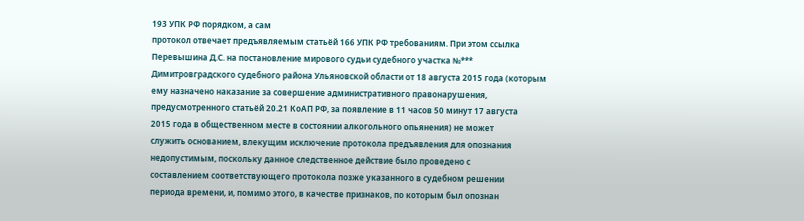193 УПК РФ порядком, а сам
протокол отвечает предъявляемым статьёй 166 УПК РФ требованиям. При этом ссылка
Перевышина Д.С. на постановление мирового судьи судебного участка №***
Димитровградского судебного района Ульяновской области от 18 августа 2015 года (которым
ему назначено наказание за совершение административного правонарушения,
предусмотренного статьёй 20.21 КоАП РФ, за появление в 11 часов 50 минут 17 августа
2015 года в общественном месте в состоянии алкогольного опьянения) не может
служить основанием, влекущим исключение протокола предъявления для опознания
недопустимым, поскольку данное следственное действие было проведено с
составлением соответствующего протокола позже указанного в судебном решении
периода времени, и, помимо этого, в качестве признаков, по которым был опознан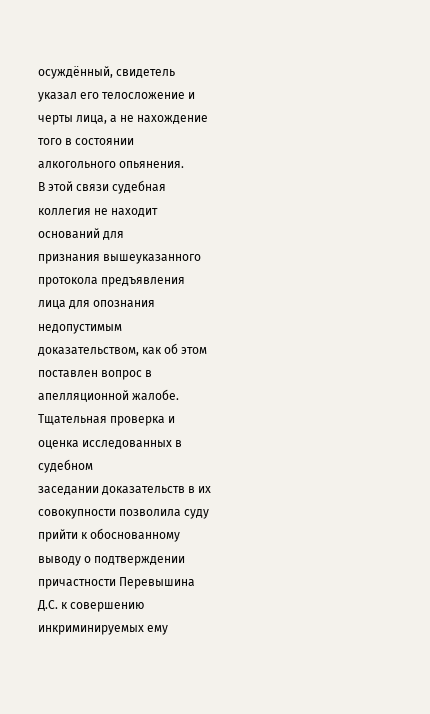осуждённый, свидетель указал его телосложение и черты лица, а не нахождение
того в состоянии алкогольного опьянения.
В этой связи судебная коллегия не находит оснований для
признания вышеуказанного протокола предъявления лица для опознания недопустимым
доказательством, как об этом поставлен вопрос в апелляционной жалобе.
Тщательная проверка и оценка исследованных в судебном
заседании доказательств в их совокупности позволила суду прийти к обоснованному
выводу о подтверждении причастности Перевышина Д.С. к совершению
инкриминируемых ему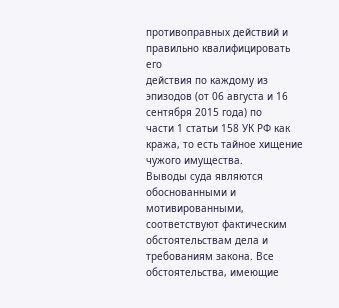противоправных действий и правильно квалифицировать его
действия по каждому из эпизодов (от 06 августа и 16 сентября 2015 года) по
части 1 статьи 158 УК РФ как кража, то есть тайное хищение чужого имущества.
Выводы суда являются обоснованными и мотивированными,
соответствуют фактическим обстоятельствам дела и требованиям закона. Все
обстоятельства, имеющие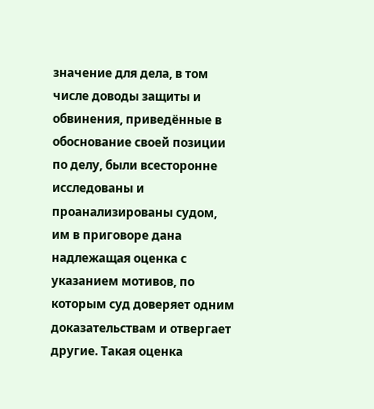значение для дела, в том числе доводы защиты и
обвинения, приведённые в обоснование своей позиции по делу, были всесторонне
исследованы и проанализированы судом, им в приговоре дана надлежащая оценка с
указанием мотивов, по которым суд доверяет одним доказательствам и отвергает
другие. Такая оценка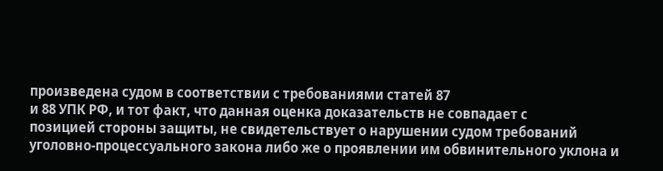произведена судом в соответствии с требованиями статей 87
и 88 УПК РФ, и тот факт, что данная оценка доказательств не совпадает с
позицией стороны защиты, не свидетельствует о нарушении судом требований
уголовно-процессуального закона либо же о проявлении им обвинительного уклона и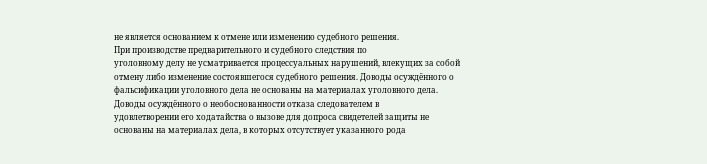не является основанием к отмене или изменению судебного решения.
При производстве предварительного и судебного следствия по
уголовному делу не усматривается процессуальных нарушений, влекущих за собой
отмену либо изменение состоявшегося судебного решения. Доводы осуждённого о
фальсификации уголовного дела не основаны на материалах уголовного дела.
Доводы осуждённого о необоснованности отказа следователем в
удовлетворении его ходатайства о вызове для допроса свидетелей защиты не
основаны на материалах дела, в которых отсутствует указанного рода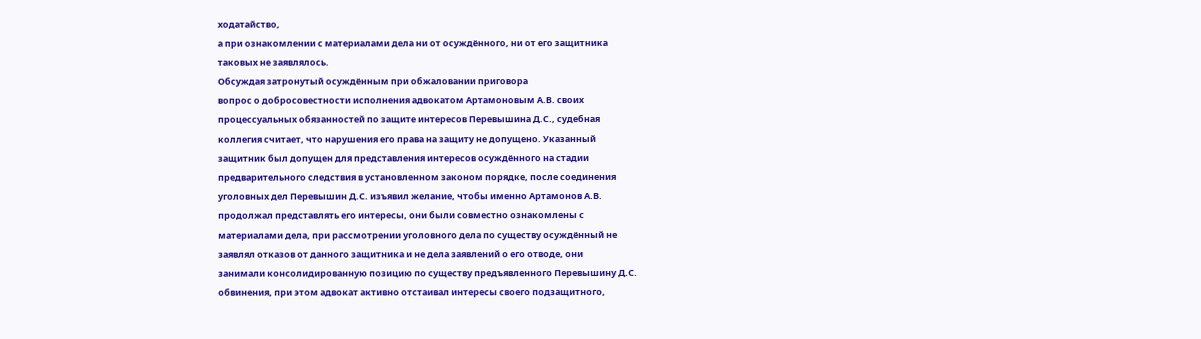ходатайство,
а при ознакомлении с материалами дела ни от осуждённого, ни от его защитника
таковых не заявлялось.
Обсуждая затронутый осуждённым при обжаловании приговора
вопрос о добросовестности исполнения адвокатом Артамоновым А.В. своих
процессуальных обязанностей по защите интересов Перевышина Д.С., судебная
коллегия считает, что нарушения его права на защиту не допущено. Указанный
защитник был допущен для представления интересов осуждённого на стадии
предварительного следствия в установленном законом порядке, после соединения
уголовных дел Перевышин Д.С. изъявил желание, чтобы именно Артамонов А.В.
продолжал представлять его интересы, они были совместно ознакомлены с
материалами дела, при рассмотрении уголовного дела по существу осуждённый не
заявлял отказов от данного защитника и не дела заявлений о его отводе, они
занимали консолидированную позицию по существу предъявленного Перевышину Д.С.
обвинения, при этом адвокат активно отстаивал интересы своего подзащитного,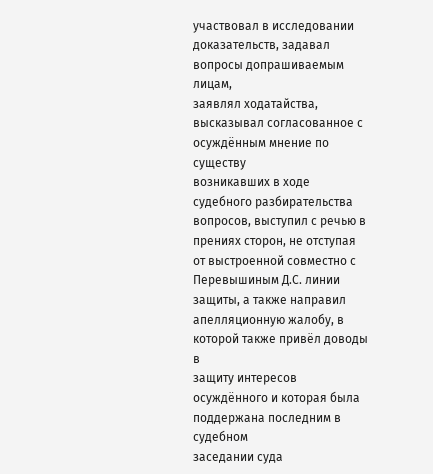участвовал в исследовании доказательств, задавал вопросы допрашиваемым лицам,
заявлял ходатайства, высказывал согласованное с осуждённым мнение по существу
возникавших в ходе судебного разбирательства вопросов, выступил с речью в
прениях сторон, не отступая от выстроенной совместно с Перевышиным Д.С. линии
защиты, а также направил апелляционную жалобу, в которой также привёл доводы в
защиту интересов осуждённого и которая была поддержана последним в судебном
заседании суда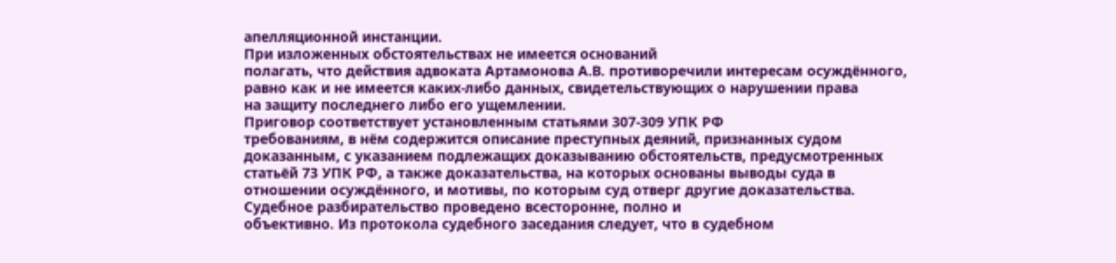апелляционной инстанции.
При изложенных обстоятельствах не имеется оснований
полагать, что действия адвоката Артамонова А.В. противоречили интересам осуждённого,
равно как и не имеется каких-либо данных, свидетельствующих о нарушении права
на защиту последнего либо его ущемлении.
Приговор соответствует установленным статьями 307-309 УПК РФ
требованиям, в нём содержится описание преступных деяний, признанных судом
доказанным, с указанием подлежащих доказыванию обстоятельств, предусмотренных
статьёй 73 УПК РФ, а также доказательства, на которых основаны выводы суда в
отношении осуждённого, и мотивы, по которым суд отверг другие доказательства.
Судебное разбирательство проведено всесторонне, полно и
объективно. Из протокола судебного заседания следует, что в судебном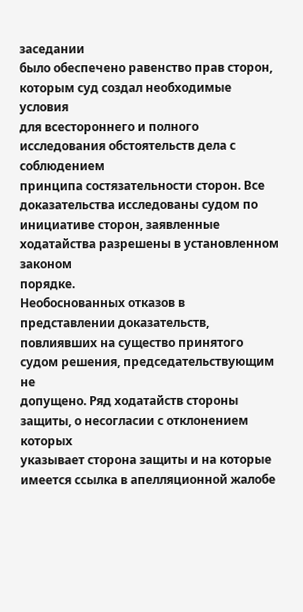заседании
было обеспечено равенство прав сторон, которым суд создал необходимые условия
для всестороннего и полного исследования обстоятельств дела с соблюдением
принципа состязательности сторон. Все доказательства исследованы судом по
инициативе сторон, заявленные ходатайства разрешены в установленном законом
порядке.
Необоснованных отказов в представлении доказательств,
повлиявших на существо принятого судом решения, председательствующим не
допущено. Ряд ходатайств стороны защиты, о несогласии с отклонением которых
указывает сторона защиты и на которые имеется ссылка в апелляционной жалобе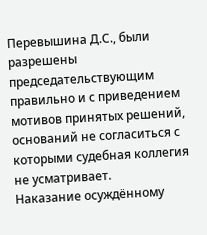Перевышина Д.С., были разрешены председательствующим правильно и с приведением
мотивов принятых решений, оснований не согласиться с которыми судебная коллегия
не усматривает.
Наказание осуждённому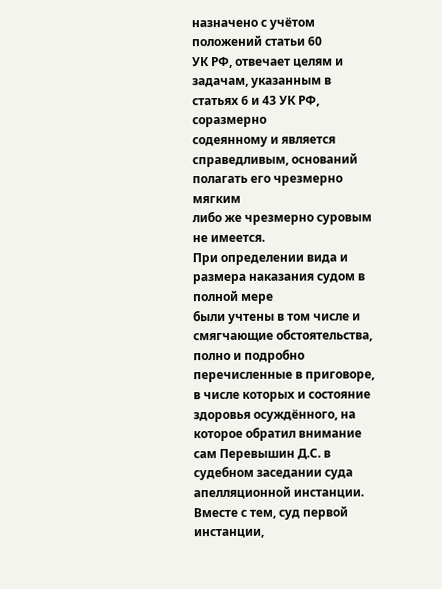назначено с учётом положений статьи 60
УК РФ, отвечает целям и задачам, указанным в статьях 6 и 43 УК РФ, соразмерно
содеянному и является справедливым, оснований полагать его чрезмерно мягким
либо же чрезмерно суровым не имеется.
При определении вида и размера наказания судом в полной мере
были учтены в том числе и смягчающие обстоятельства, полно и подробно
перечисленные в приговоре, в числе которых и состояние здоровья осуждённого, на
которое обратил внимание сам Перевышин Д.С. в судебном заседании суда
апелляционной инстанции.
Вместе с тем, суд первой инстанции,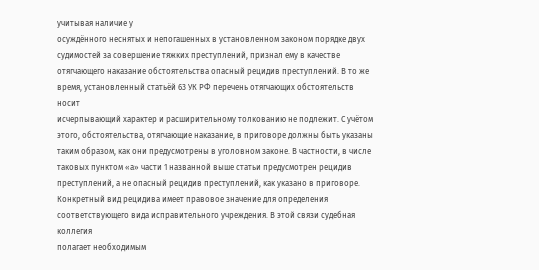учитывая наличие у
осуждённого неснятых и непогашенных в установленном законом порядке двух
судимостей за совершение тяжких преступлений, признал ему в качестве
отягчающего наказание обстоятельства опасный рецидив преступлений. В то же
время, установленный статьёй 63 УК РФ перечень отягчающих обстоятельств носит
исчерпывающий характер и расширительному толкованию не подлежит. С учётом
этого, обстоятельства, отягчающие наказание, в приговоре должны быть указаны
таким образом, как они предусмотрены в уголовном законе. В частности, в числе
таковых пунктом «а» части 1 названной выше статьи предусмотрен рецидив
преступлений, а не опасный рецидив преступлений, как указано в приговоре.
Конкретный вид рецидива имеет правовое значение для определения
соответствующего вида исправительного учреждения. В этой связи судебная коллегия
полагает необходимым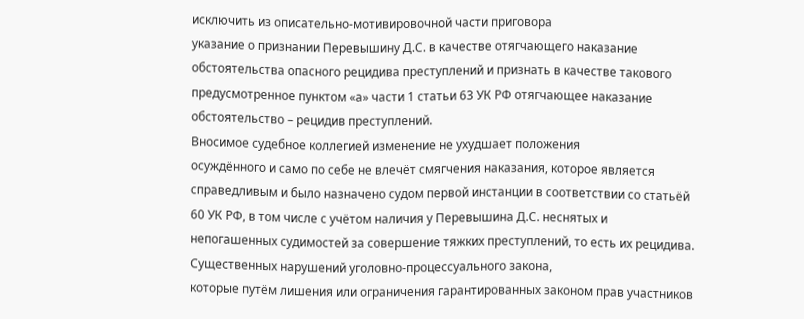исключить из описательно-мотивировочной части приговора
указание о признании Перевышину Д.С. в качестве отягчающего наказание
обстоятельства опасного рецидива преступлений и признать в качестве такового
предусмотренное пунктом «а» части 1 статьи 63 УК РФ отягчающее наказание
обстоятельство – рецидив преступлений.
Вносимое судебное коллегией изменение не ухудшает положения
осуждённого и само по себе не влечёт смягчения наказания, которое является
справедливым и было назначено судом первой инстанции в соответствии со статьёй
60 УК РФ, в том числе с учётом наличия у Перевышина Д.С. неснятых и
непогашенных судимостей за совершение тяжких преступлений, то есть их рецидива.
Существенных нарушений уголовно-процессуального закона,
которые путём лишения или ограничения гарантированных законом прав участников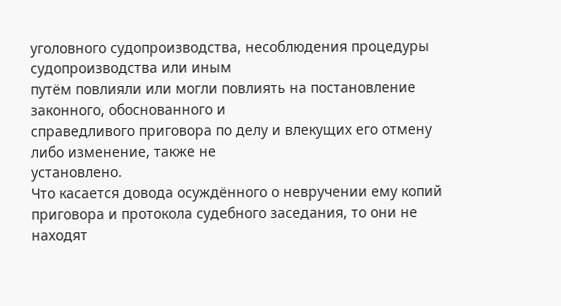уголовного судопроизводства, несоблюдения процедуры судопроизводства или иным
путём повлияли или могли повлиять на постановление законного, обоснованного и
справедливого приговора по делу и влекущих его отмену либо изменение, также не
установлено.
Что касается довода осуждённого о невручении ему копий
приговора и протокола судебного заседания, то они не находят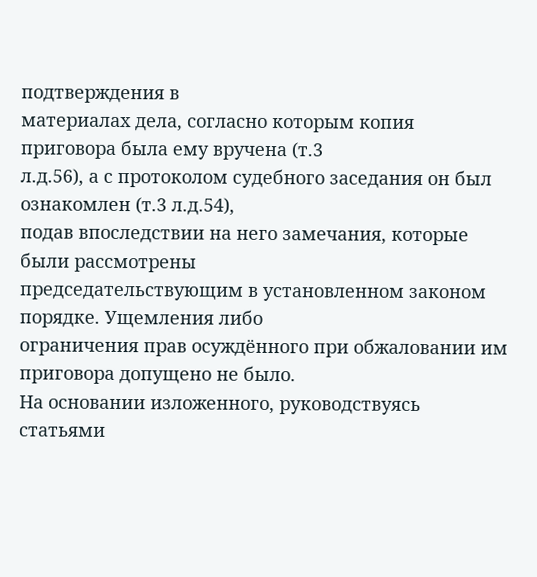подтверждения в
материалах дела, согласно которым копия приговора была ему вручена (т.3
л.д.56), а с протоколом судебного заседания он был ознакомлен (т.3 л.д.54),
подав впоследствии на него замечания, которые были рассмотрены
председательствующим в установленном законом порядке. Ущемления либо
ограничения прав осуждённого при обжаловании им приговора допущено не было.
На основании изложенного, руководствуясь статьями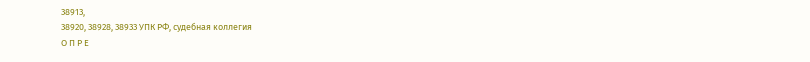38913,
38920, 38928, 38933 УПК РФ, судебная коллегия
О П Р Е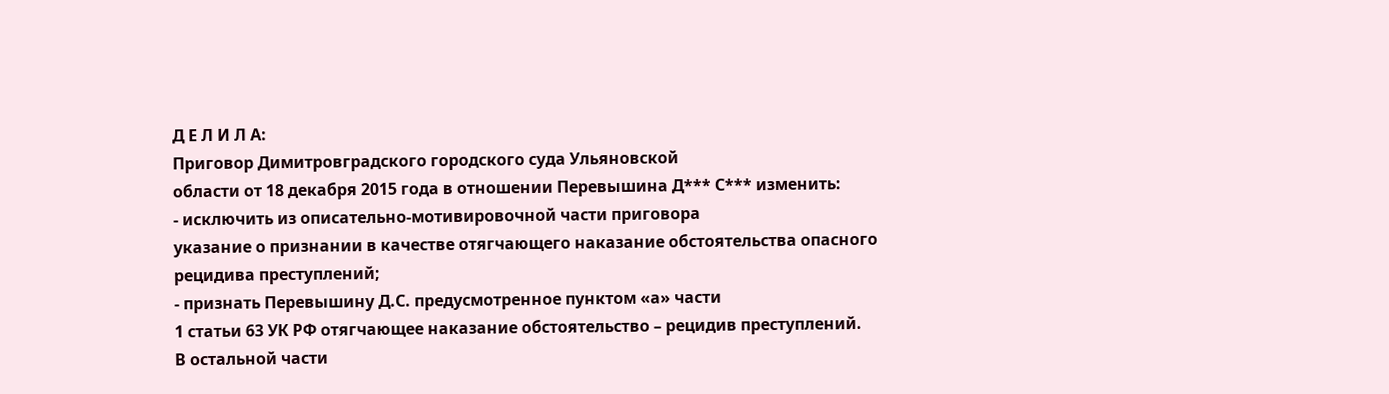Д Е Л И Л А:
Приговор Димитровградского городского суда Ульяновской
области от 18 декабря 2015 года в отношении Перевышина Д*** С*** изменить:
- исключить из описательно-мотивировочной части приговора
указание о признании в качестве отягчающего наказание обстоятельства опасного
рецидива преступлений;
- признать Перевышину Д.С. предусмотренное пунктом «а» части
1 статьи 63 УК РФ отягчающее наказание обстоятельство – рецидив преступлений.
В остальной части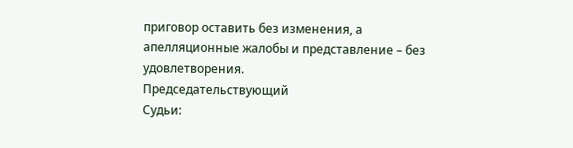приговор оставить без изменения, а
апелляционные жалобы и представление – без удовлетворения.
Председательствующий
Судьи: